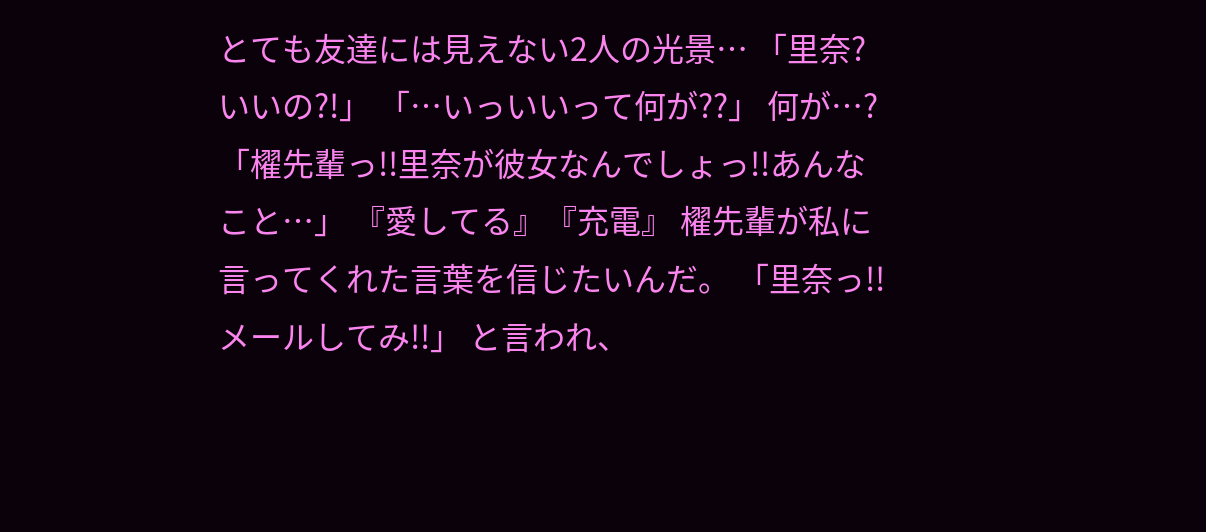とても友達には見えない2人の光景… 「里奈?いいの?!」 「…いっいいって何が??」 何が…? 「櫂先輩っ!!里奈が彼女なんでしょっ!!あんなこと…」 『愛してる』『充電』 櫂先輩が私に言ってくれた言葉を信じたいんだ。 「里奈っ!!メールしてみ!!」 と言われ、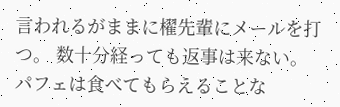言われるがままに櫂先輩にメールを打つ。 数十分経っても返事は来ない。 パフェは食べてもらえることな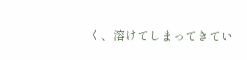く、溶けてしまってきてい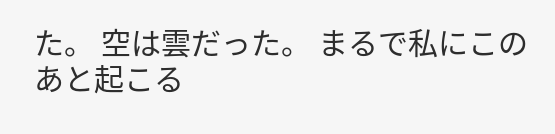た。 空は雲だった。 まるで私にこのあと起こる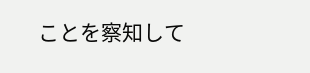ことを察知して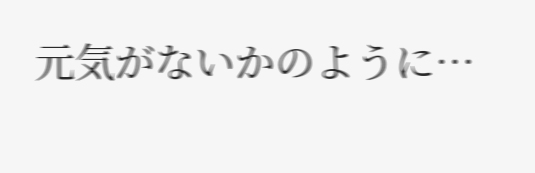元気がないかのように…